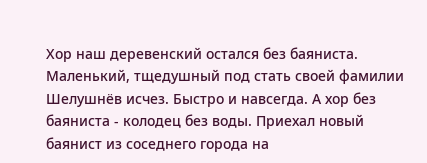Хор наш деревенский остался без баяниста. Маленький, тщедушный под стать своей фамилии Шелушнёв исчез. Быстро и навсегда. А хор без баяниста - колодец без воды. Приехал новый баянист из соседнего города на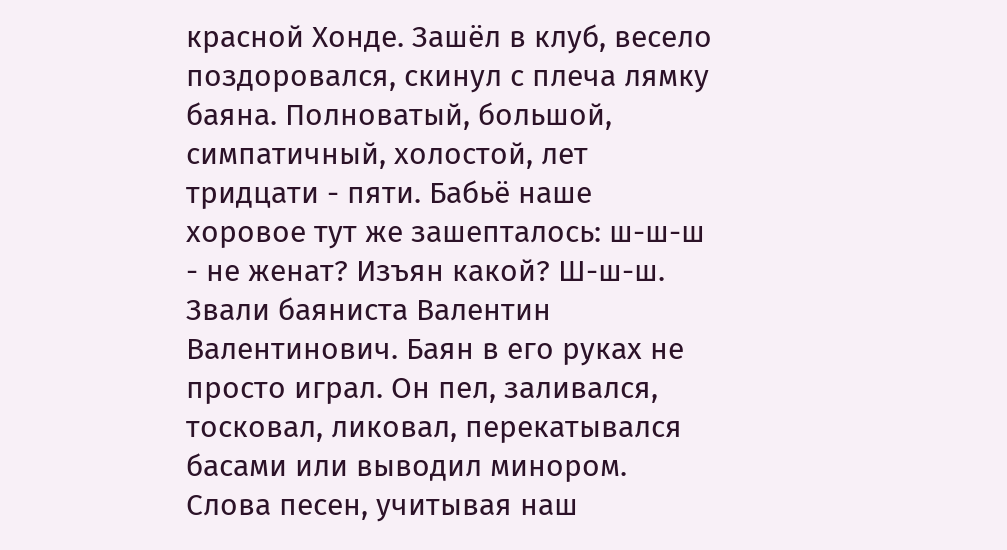красной Хонде. Зашёл в клуб, весело поздоровался, скинул с плеча лямку баяна. Полноватый, большой, симпатичный, холостой, лет тридцати - пяти. Бабьё наше хоровое тут же зашепталось: ш-ш-ш - не женат? Изъян какой? Ш-ш-ш. Звали баяниста Валентин Валентинович. Баян в его руках не просто играл. Он пел, заливался, тосковал, ликовал, перекатывался басами или выводил минором. Слова песен, учитывая наш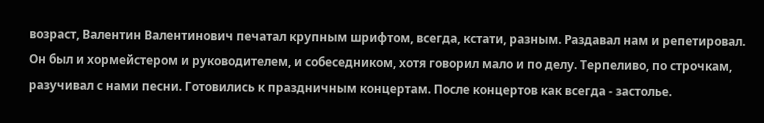возраст, Валентин Валентинович печатал крупным шрифтом, всегда, кстати, разным. Раздавал нам и репетировал. Он был и хормейстером и руководителем, и собеседником, хотя говорил мало и по делу. Терпеливо, по строчкам, разучивал с нами песни. Готовились к праздничным концертам. После концертов как всегда - застолье.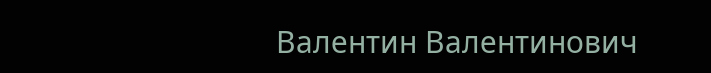Валентин Валентинович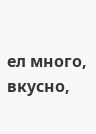ел много, вкусно,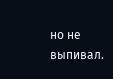но не выпивал.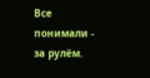Все понимали - за рулём.